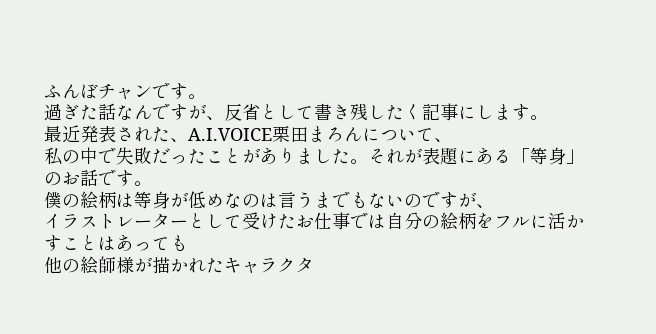ふんぼチャンです。
過ぎた話なんですが、反省として書き残したく記事にします。
最近発表された、A.I.VOICE栗田まろんについて、
私の中で失敗だったことがありました。それが表題にある「等身」のお話です。
僕の絵柄は等身が低めなのは言うまでもないのですが、
イラストレーターとして受けたお仕事では自分の絵柄をフルに活かすことはあっても
他の絵師様が描かれたキャラクタ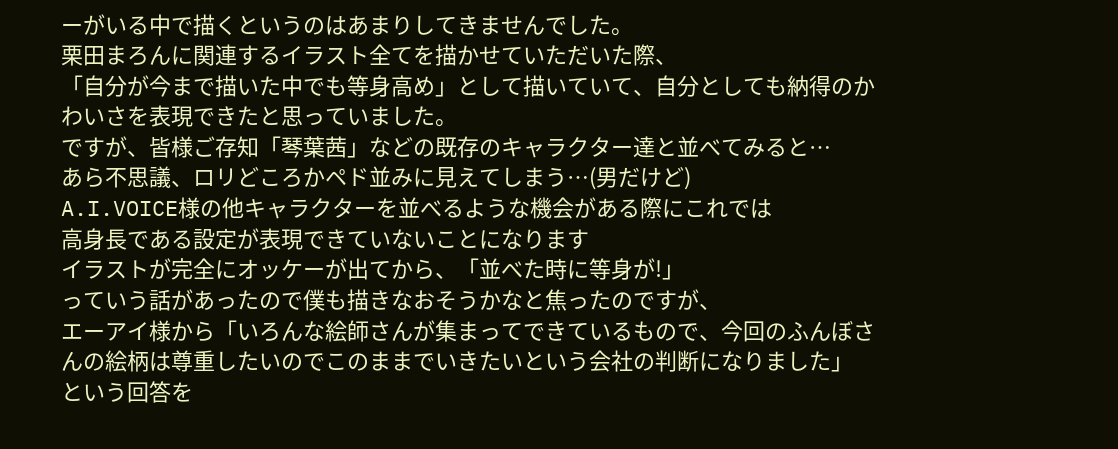ーがいる中で描くというのはあまりしてきませんでした。
栗田まろんに関連するイラスト全てを描かせていただいた際、
「自分が今まで描いた中でも等身高め」として描いていて、自分としても納得のかわいさを表現できたと思っていました。
ですが、皆様ご存知「琴葉茜」などの既存のキャラクター達と並べてみると…
あら不思議、ロリどころかペド並みに見えてしまう…(男だけど)
A.I.VOICE様の他キャラクターを並べるような機会がある際にこれでは
高身長である設定が表現できていないことになります
イラストが完全にオッケーが出てから、「並べた時に等身が!」
っていう話があったので僕も描きなおそうかなと焦ったのですが、
エーアイ様から「いろんな絵師さんが集まってできているもので、今回のふんぼさんの絵柄は尊重したいのでこのままでいきたいという会社の判断になりました」
という回答を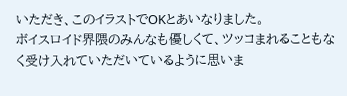いただき、このイラストでOKとあいなりました。
ボイスロイド界隈のみんなも優しくて、ツッコまれることもなく受け入れていただいているように思いま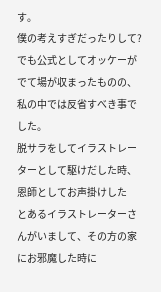す。
僕の考えすぎだったりして?
でも公式としてオッケーがでて場が収まったものの、私の中では反省すべき事でした。
脱サラをしてイラストレーターとして駆けだした時、恩師としてお声掛けした
とあるイラストレーターさんがいまして、その方の家にお邪魔した時に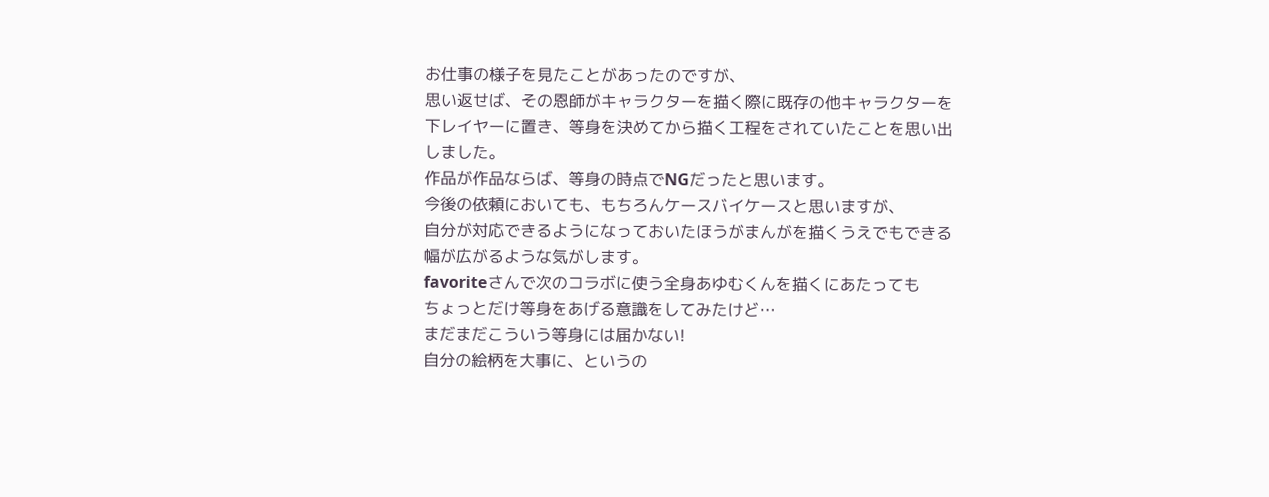お仕事の様子を見たことがあったのですが、
思い返せば、その恩師がキャラクターを描く際に既存の他キャラクターを下レイヤーに置き、等身を決めてから描く工程をされていたことを思い出しました。
作品が作品ならば、等身の時点でNGだったと思います。
今後の依頼においても、もちろんケースバイケースと思いますが、
自分が対応できるようになっておいたほうがまんがを描くうえでもできる幅が広がるような気がします。
favoriteさんで次のコラボに使う全身あゆむくんを描くにあたっても
ちょっとだけ等身をあげる意識をしてみたけど…
まだまだこういう等身には届かない!
自分の絵柄を大事に、というの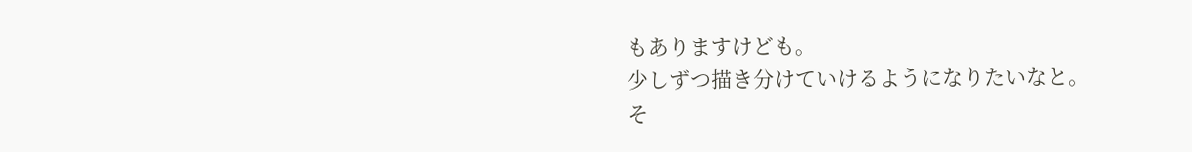もありますけども。
少しずつ描き分けていけるようになりたいなと。
そ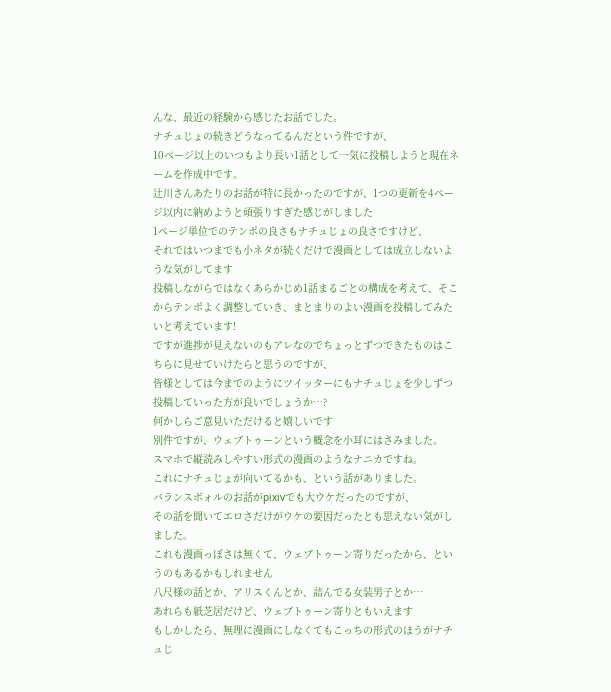んな、最近の経験から感じたお話でした。
ナチュじょの続きどうなってるんだという件ですが、
10ページ以上のいつもより長い1話として一気に投稿しようと現在ネームを作成中です。
辻川さんあたりのお話が特に長かったのですが、1つの更新を4ページ以内に納めようと頑張りすぎた感じがしました
1ページ単位でのテンポの良さもナチュじょの良さですけど、
それではいつまでも小ネタが続くだけで漫画としては成立しないような気がしてます
投稿しながらではなくあらかじめ1話まるごとの構成を考えて、そこからテンポよく調整していき、まとまりのよい漫画を投稿してみたいと考えています!
ですが進捗が見えないのもアレなのでちょっとずつできたものはこちらに見せていけたらと思うのですが、
皆様としては今までのようにツイッターにもナチュじょを少しずつ投稿していった方が良いでしょうか…?
何かしらご意見いただけると嬉しいです
別件ですが、ウェブトゥーンという概念を小耳にはさみました。
スマホで縦読みしやすい形式の漫画のようなナニカですね。
これにナチュじょが向いてるかも、という話がありました。
バランスボォルのお話がpixivでも大ウケだったのですが、
その話を聞いてエロさだけがウケの要因だったとも思えない気がしました。
これも漫画っぽさは無くて、ウェブトゥーン寄りだったから、というのもあるかもしれません
八尺様の話とか、アリスくんとか、詰んでる女装男子とか…
あれらも紙芝居だけど、ウェブトゥーン寄りともいえます
もしかしたら、無理に漫画にしなくてもこっちの形式のほうがナチュじ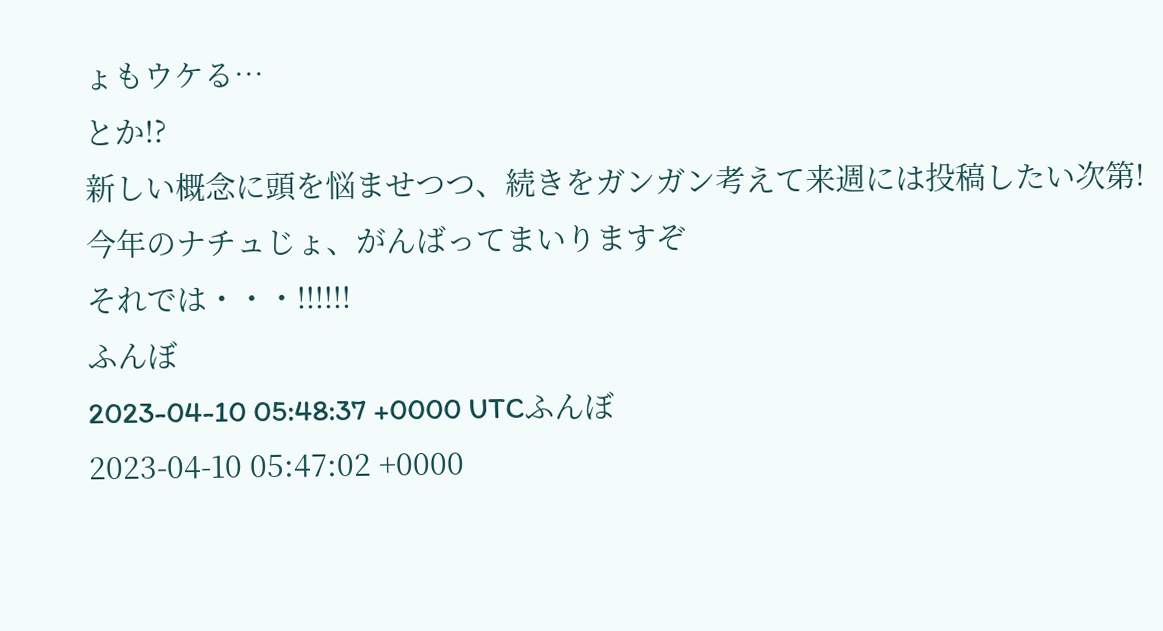ょもウケる…
とか!?
新しい概念に頭を悩ませつつ、続きをガンガン考えて来週には投稿したい次第!
今年のナチュじょ、がんばってまいりますぞ
それでは・・・!!!!!!
ふんぼ
2023-04-10 05:48:37 +0000 UTCふんぼ
2023-04-10 05:47:02 +0000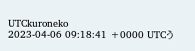UTCkuroneko
2023-04-06 09:18:41 +0000 UTCう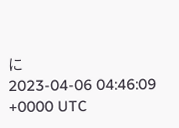に
2023-04-06 04:46:09 +0000 UTC